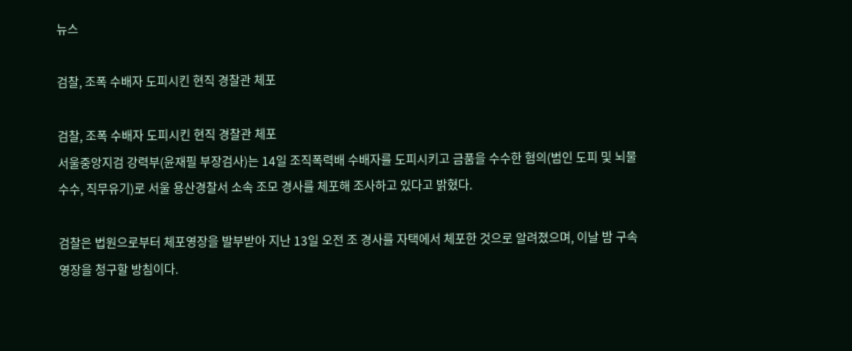뉴스

검찰, 조폭 수배자 도피시킨 현직 경찰관 체포

검찰, 조폭 수배자 도피시킨 현직 경찰관 체포
서울중앙지검 강력부(윤재필 부장검사)는 14일 조직폭력배 수배자를 도피시키고 금품을 수수한 혐의(범인 도피 및 뇌물수수, 직무유기)로 서울 용산경찰서 소속 조모 경사를 체포해 조사하고 있다고 밝혔다.

검찰은 법원으로부터 체포영장을 발부받아 지난 13일 오전 조 경사를 자택에서 체포한 것으로 알려졌으며, 이날 밤 구속영장을 청구할 방침이다.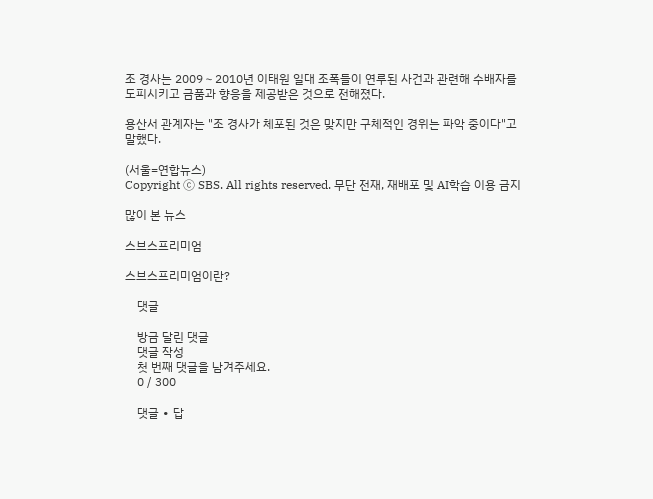조 경사는 2009∼2010년 이태원 일대 조폭들이 연루된 사건과 관련해 수배자를 도피시키고 금품과 향응을 제공받은 것으로 전해졌다.

용산서 관계자는 "조 경사가 체포된 것은 맞지만 구체적인 경위는 파악 중이다"고 말했다.

(서울=연합뉴스)
Copyright Ⓒ SBS. All rights reserved. 무단 전재, 재배포 및 AI학습 이용 금지

많이 본 뉴스

스브스프리미엄

스브스프리미엄이란?

    댓글

    방금 달린 댓글
    댓글 작성
    첫 번째 댓글을 남겨주세요.
    0 / 300

    댓글 ∙ 답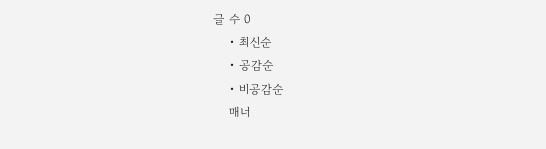글 수 0
    • 최신순
    • 공감순
    • 비공감순
    매너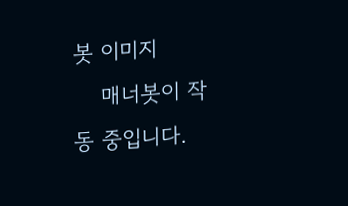봇 이미지
    매너봇이 작동 중입니다.